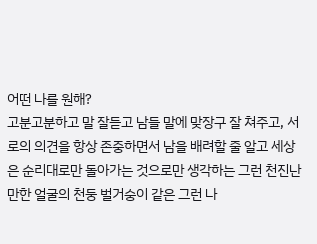어떤 나를 원해?
고분고분하고 말 잘듣고 남들 말에 맞장구 잘 쳐주고, 서로의 의견을 항상 존중하면서 남을 배려할 줄 알고 세상은 순리대로만 돌아가는 것으로만 생각하는 그런 천진난만한 얼굴의 천둥 벌거숭이 같은 그런 나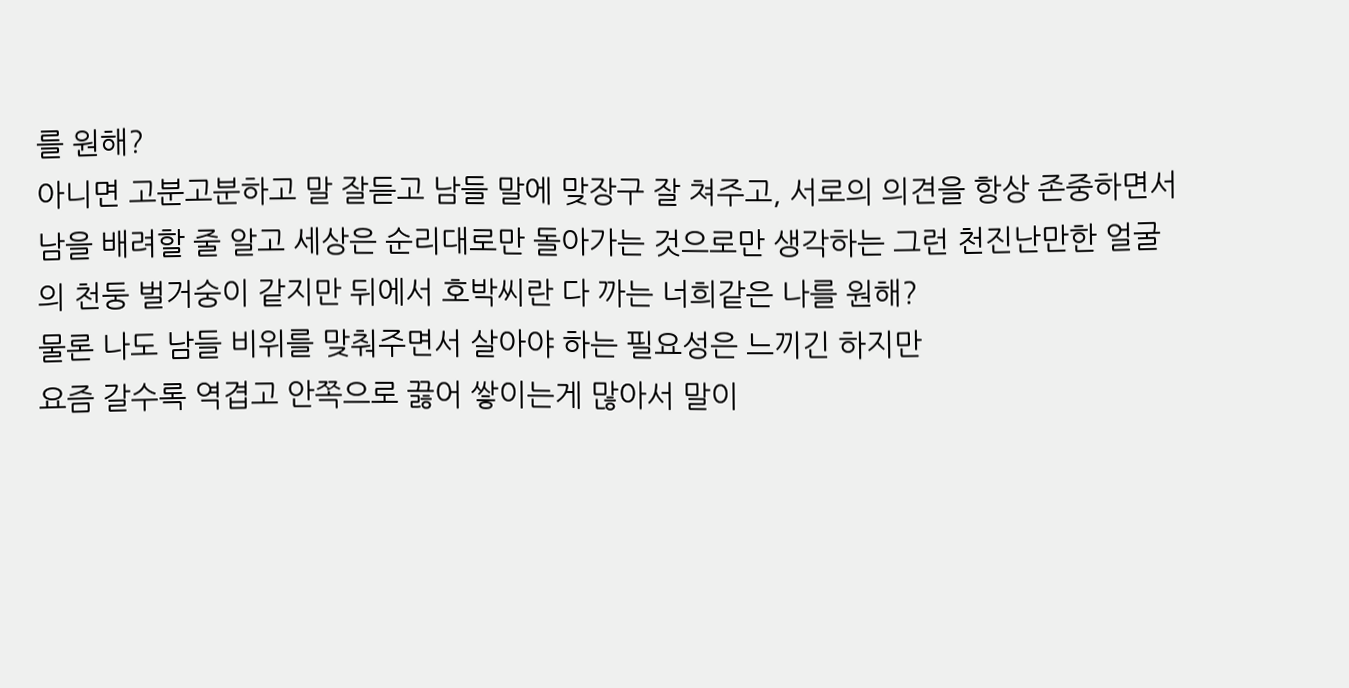를 원해?
아니면 고분고분하고 말 잘듣고 남들 말에 맞장구 잘 쳐주고, 서로의 의견을 항상 존중하면서 남을 배려할 줄 알고 세상은 순리대로만 돌아가는 것으로만 생각하는 그런 천진난만한 얼굴의 천둥 벌거숭이 같지만 뒤에서 호박씨란 다 까는 너희같은 나를 원해?
물론 나도 남들 비위를 맞춰주면서 살아야 하는 필요성은 느끼긴 하지만
요즘 갈수록 역겹고 안쪽으로 끓어 쌓이는게 많아서 말이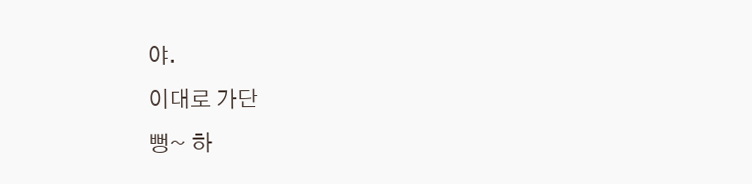야.
이대로 가단
뻥~ 하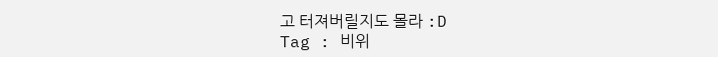고 터져버릴지도 몰라 :D
Tag : 비위